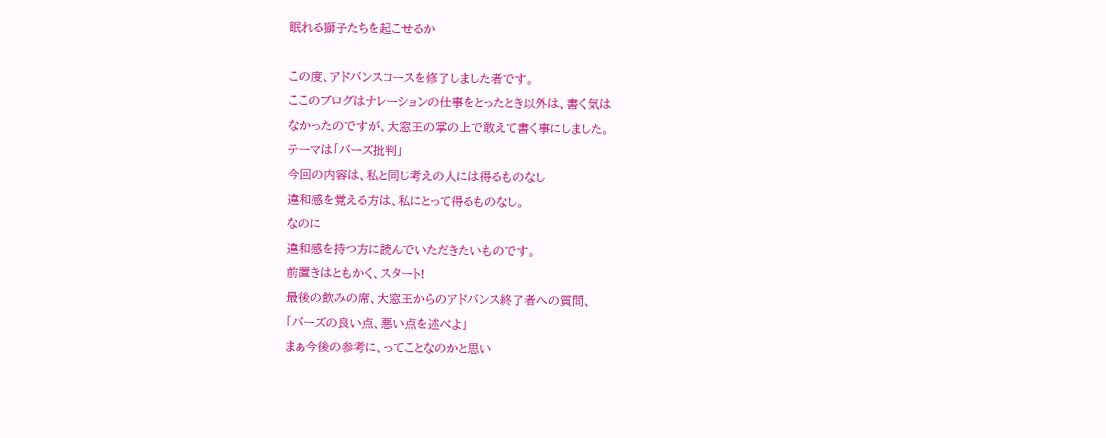眠れる獅子たちを起こせるか

この度、アドバンスコースを修了しました者です。
ここのブログはナレーションの仕事をとったとき以外は、書く気は
なかったのですが、大窓王の掌の上で敢えて書く事にしました。
テーマは「バーズ批判」
今回の内容は、私と同じ考えの人には得るものなし
違和感を覚える方は、私にとって得るものなし。
なのに
違和感を持つ方に読んでいただきたいものです。
前置きはともかく、スタート!
最後の飲みの席、大窓王からのアドバンス終了者への質問、
「バーズの良い点、悪い点を述べよ」
まぁ今後の参考に、ってことなのかと思い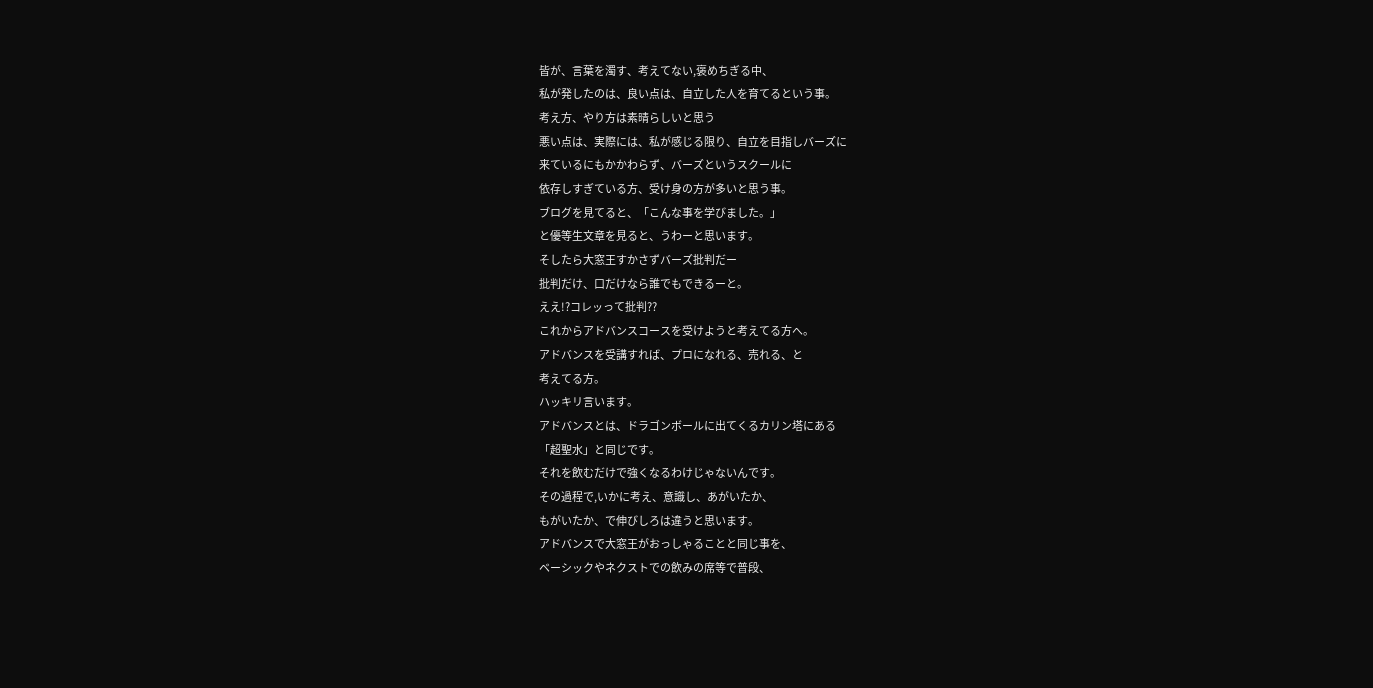皆が、言葉を濁す、考えてない,褒めちぎる中、
私が発したのは、良い点は、自立した人を育てるという事。
考え方、やり方は素晴らしいと思う
悪い点は、実際には、私が感じる限り、自立を目指しバーズに
来ているにもかかわらず、バーズというスクールに
依存しすぎている方、受け身の方が多いと思う事。
ブログを見てると、「こんな事を学びました。」
と優等生文章を見ると、うわーと思います。
そしたら大窓王すかさずバーズ批判だー
批判だけ、口だけなら誰でもできるーと。
ええ!?コレッって批判??
これからアドバンスコースを受けようと考えてる方へ。
アドバンスを受講すれば、プロになれる、売れる、と
考えてる方。
ハッキリ言います。
アドバンスとは、ドラゴンボールに出てくるカリン塔にある
「超聖水」と同じです。
それを飲むだけで強くなるわけじゃないんです。
その過程で,いかに考え、意識し、あがいたか、
もがいたか、で伸びしろは違うと思います。
アドバンスで大窓王がおっしゃることと同じ事を、
ベーシックやネクストでの飲みの席等で普段、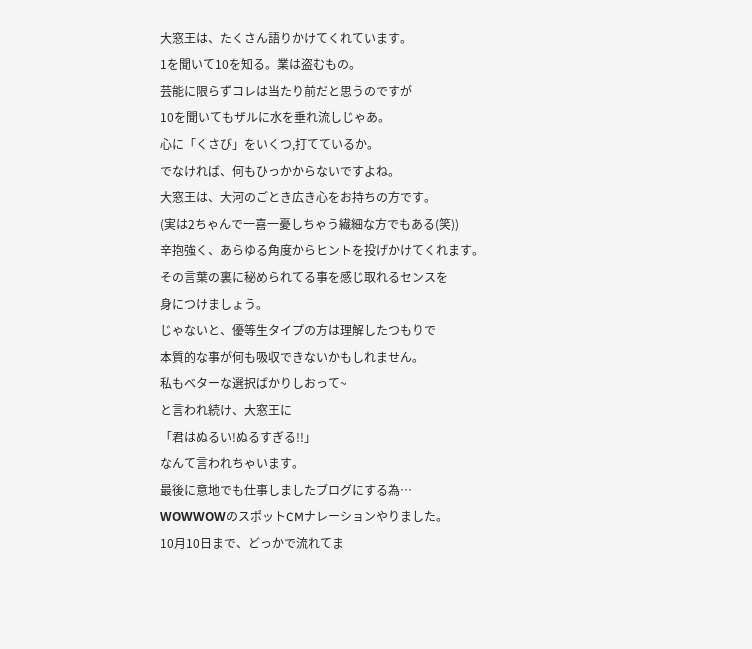大窓王は、たくさん語りかけてくれています。
1を聞いて10を知る。業は盗むもの。
芸能に限らずコレは当たり前だと思うのですが
10を聞いてもザルに水を垂れ流しじゃあ。
心に「くさび」をいくつ,打てているか。
でなければ、何もひっかからないですよね。
大窓王は、大河のごとき広き心をお持ちの方です。
(実は2ちゃんで一喜一憂しちゃう繊細な方でもある(笑))
辛抱強く、あらゆる角度からヒントを投げかけてくれます。
その言葉の裏に秘められてる事を感じ取れるセンスを
身につけましょう。
じゃないと、優等生タイプの方は理解したつもりで
本質的な事が何も吸収できないかもしれません。
私もベターな選択ばかりしおって~
と言われ続け、大窓王に
「君はぬるい!ぬるすぎる!!」
なんて言われちゃいます。
最後に意地でも仕事しましたブログにする為…
WОWWОWのスポットCMナレーションやりました。
10月10日まで、どっかで流れてま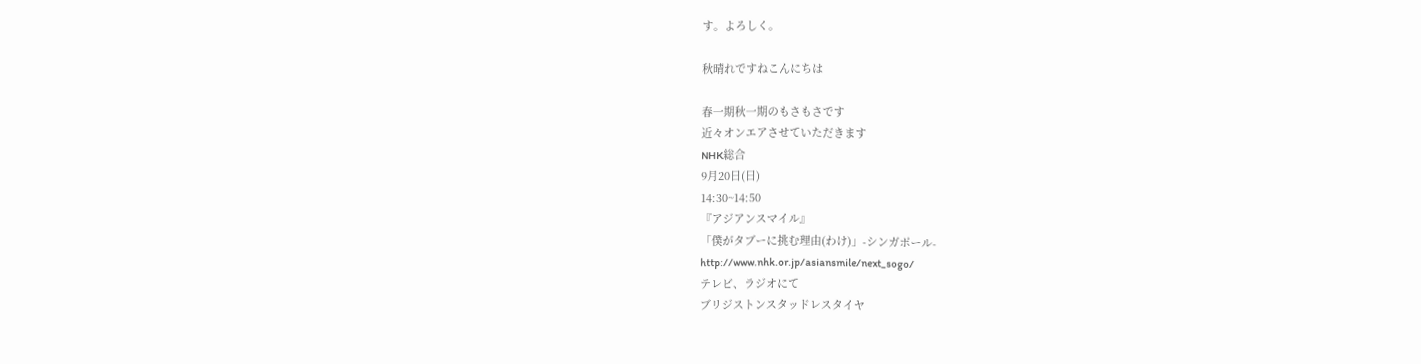す。よろしく。

秋晴れですねこんにちは

春一期秋一期のもさもさです
近々オンエアさせていただきます
NHK総合
9月20日(日)
14:30~14:50
『アジアンスマイル』
「僕がタブーに挑む理由(わけ)」-シンガポール-
http://www.nhk.or.jp/asiansmile/next_sogo/
テレビ、ラジオにて
ブリジストンスタッドレスタイヤ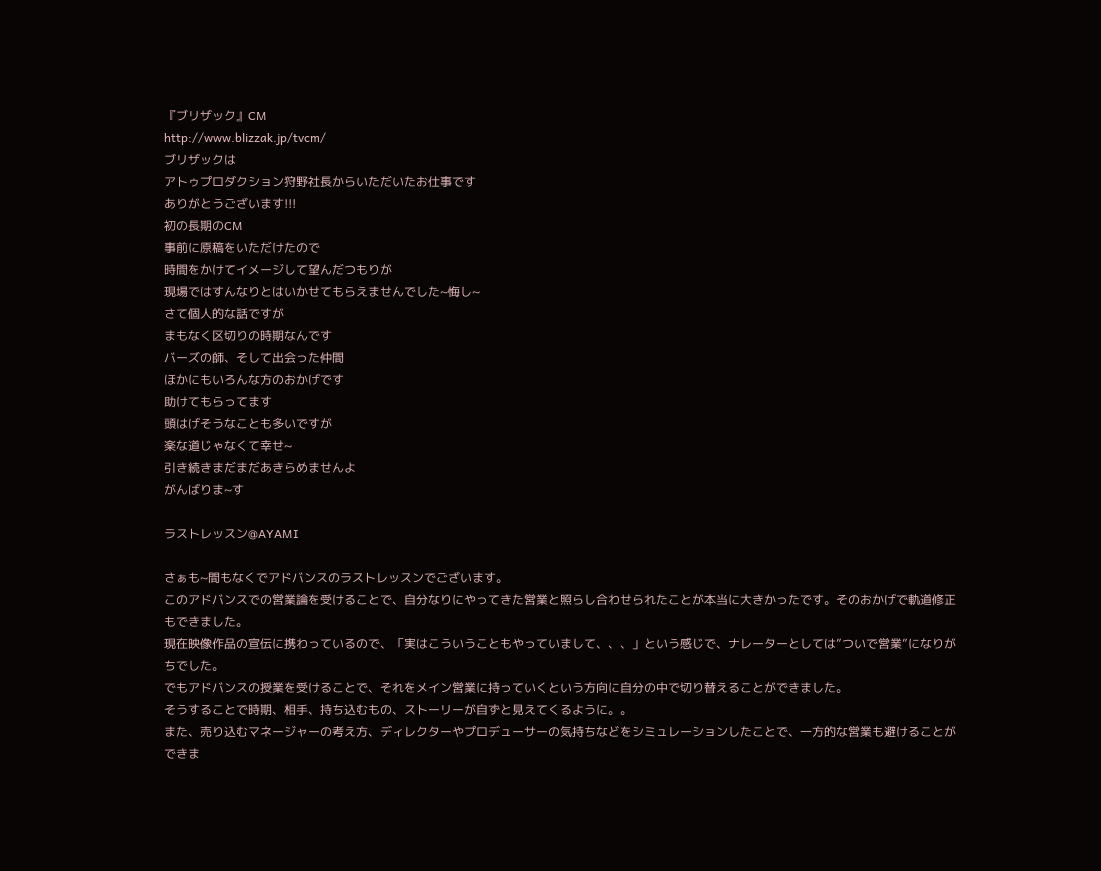『ブリザック』CM
http://www.blizzak.jp/tvcm/
ブリザックは
アトゥプロダクション狩野社長からいただいたお仕事です
ありがとうございます!!!
初の長期のCM
事前に原稿をいただけたので
時間をかけてイメージして望んだつもりが
現場ではすんなりとはいかせてもらえませんでした~悔し~
さて個人的な話ですが
まもなく区切りの時期なんです
バーズの師、そして出会った仲間
ほかにもいろんな方のおかげです
助けてもらってます
頭はげそうなことも多いですが
楽な道じゃなくて幸せ~
引き続きまだまだあきらめませんよ
がんばりま~す

ラストレッスン@AYAMI

さぁも~間もなくでアドバンスのラストレッスンでございます。
このアドバンスでの営業論を受けることで、自分なりにやってきた営業と照らし合わせられたことが本当に大きかったです。そのおかげで軌道修正もできました。
現在映像作品の宣伝に携わっているので、「実はこういうこともやっていまして、、、」という感じで、ナレーターとしては”ついで営業”になりがちでした。
でもアドバンスの授業を受けることで、それをメイン営業に持っていくという方向に自分の中で切り替えることができました。
そうすることで時期、相手、持ち込むもの、ストーリーが自ずと見えてくるように。。
また、売り込むマネージャーの考え方、ディレクターやプロデューサーの気持ちなどをシミュレーションしたことで、一方的な営業も避けることができま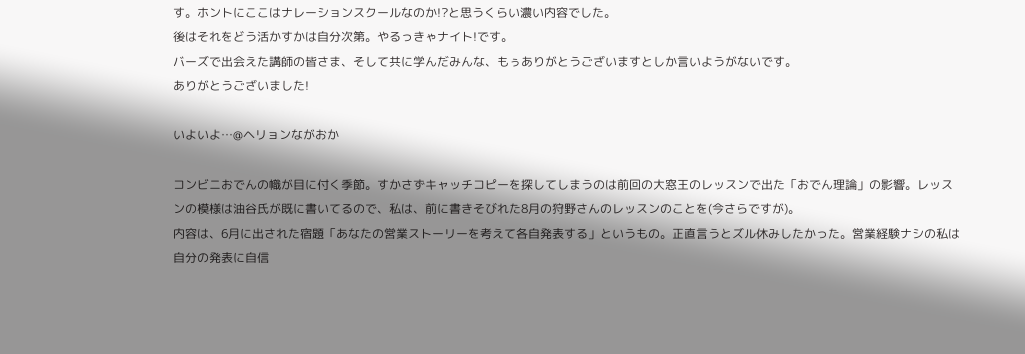す。ホントにここはナレーションスクールなのか!?と思うくらい濃い内容でした。
後はそれをどう活かすかは自分次第。やるっきゃナイト!です。
バーズで出会えた講師の皆さま、そして共に学んだみんな、もぅありがとうございますとしか言いようがないです。
ありがとうございました!

いよいよ…@ヘリョンながおか

コンビニおでんの幟が目に付く季節。すかさずキャッチコピーを探してしまうのは前回の大窓王のレッスンで出た「おでん理論」の影響。レッスンの模様は油谷氏が既に書いてるので、私は、前に書きそびれた8月の狩野さんのレッスンのことを(今さらですが)。
内容は、6月に出された宿題「あなたの営業ストーリーを考えて各自発表する」というもの。正直言うとズル休みしたかった。営業経験ナシの私は自分の発表に自信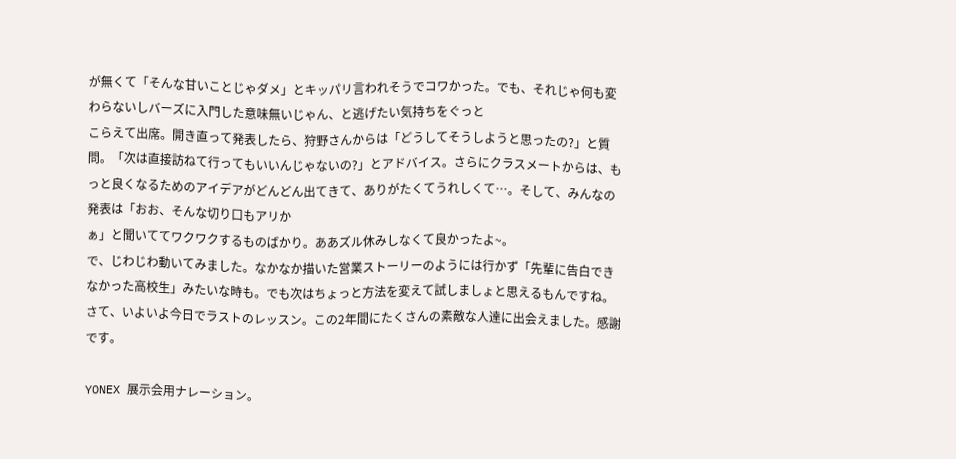が無くて「そんな甘いことじゃダメ」とキッパリ言われそうでコワかった。でも、それじゃ何も変わらないしバーズに入門した意味無いじゃん、と逃げたい気持ちをぐっと
こらえて出席。開き直って発表したら、狩野さんからは「どうしてそうしようと思ったの?」と質問。「次は直接訪ねて行ってもいいんじゃないの?」とアドバイス。さらにクラスメートからは、もっと良くなるためのアイデアがどんどん出てきて、ありがたくてうれしくて…。そして、みんなの発表は「おお、そんな切り口もアリか
ぁ」と聞いててワクワクするものばかり。ああズル休みしなくて良かったよ~。
で、じわじわ動いてみました。なかなか描いた営業ストーリーのようには行かず「先輩に告白できなかった高校生」みたいな時も。でも次はちょっと方法を変えて試しましょと思えるもんですね。
さて、いよいよ今日でラストのレッスン。この2年間にたくさんの素敵な人達に出会えました。感謝です。

YONEX 展示会用ナレーション。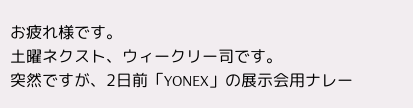お疲れ様です。
土曜ネクスト、ウィークリー司です。
突然ですが、2日前「YONEX」の展示会用ナレー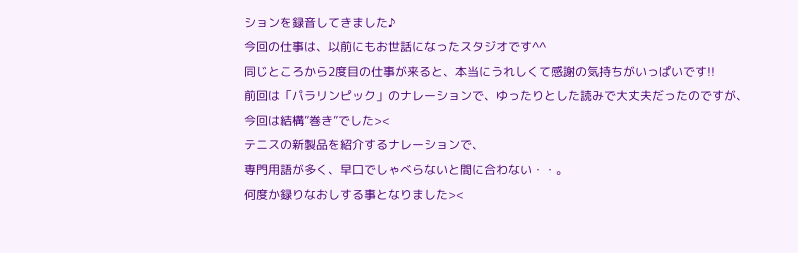ションを録音してきました♪
今回の仕事は、以前にもお世話になったスタジオです^^
同じところから2度目の仕事が来ると、本当にうれしくて感謝の気持ちがいっぱいです!!
前回は「パラリンピック」のナレーションで、ゆったりとした読みで大丈夫だったのですが、
今回は結構”巻き”でした><
テニスの新製品を紹介するナレーションで、
専門用語が多く、早口でしゃべらないと間に合わない・・。
何度か録りなおしする事となりました><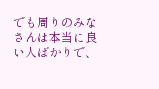でも周りのみなさんは本当に良い人ばかりで、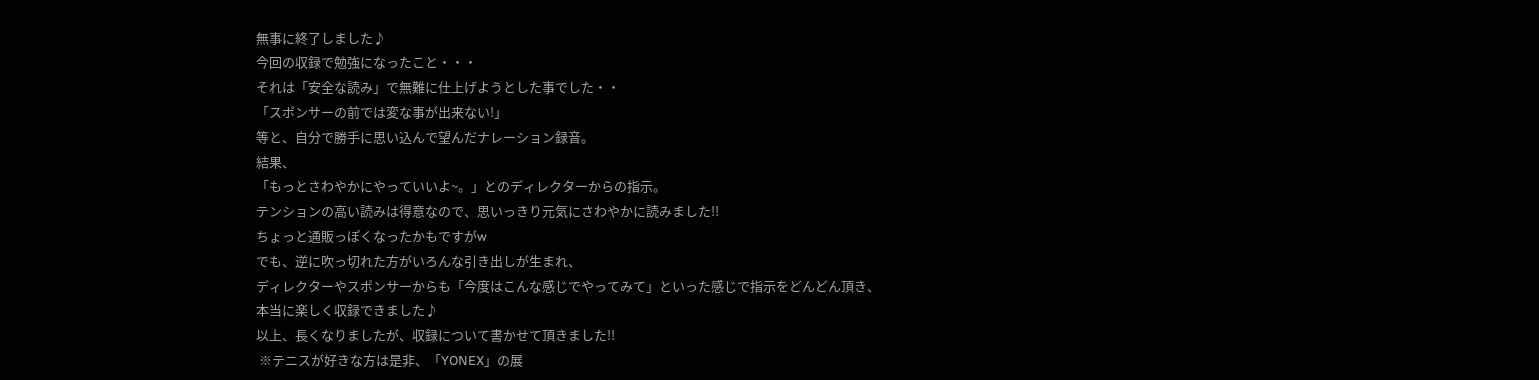無事に終了しました♪
今回の収録で勉強になったこと・・・
それは「安全な読み」で無難に仕上げようとした事でした・・
「スポンサーの前では変な事が出来ない!」
等と、自分で勝手に思い込んで望んだナレーション録音。
結果、
「もっとさわやかにやっていいよ~。」とのディレクターからの指示。
テンションの高い読みは得意なので、思いっきり元気にさわやかに読みました!!
ちょっと通販っぽくなったかもですがw
でも、逆に吹っ切れた方がいろんな引き出しが生まれ、
ディレクターやスポンサーからも「今度はこんな感じでやってみて」といった感じで指示をどんどん頂き、
本当に楽しく収録できました♪
以上、長くなりましたが、収録について書かせて頂きました!!
 ※テニスが好きな方は是非、「YONEX」の展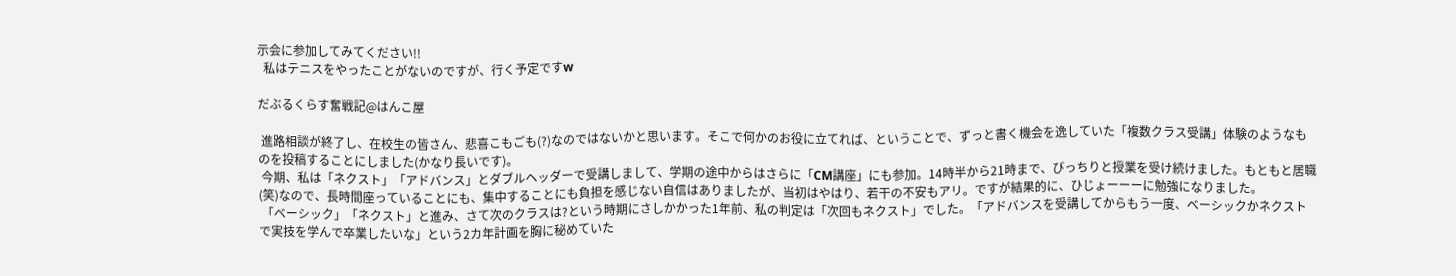示会に参加してみてください!!
  私はテニスをやったことがないのですが、行く予定ですw

だぶるくらす奮戦記@はんこ屋

 進路相談が終了し、在校生の皆さん、悲喜こもごも(?)なのではないかと思います。そこで何かのお役に立てれば、ということで、ずっと書く機会を逸していた「複数クラス受講」体験のようなものを投稿することにしました(かなり長いです)。
 今期、私は「ネクスト」「アドバンス」とダブルヘッダーで受講しまして、学期の途中からはさらに「CM講座」にも参加。14時半から21時まで、びっちりと授業を受け続けました。もともと居職(笑)なので、長時間座っていることにも、集中することにも負担を感じない自信はありましたが、当初はやはり、若干の不安もアリ。ですが結果的に、ひじょーーーに勉強になりました。
 「ベーシック」「ネクスト」と進み、さて次のクラスは?という時期にさしかかった1年前、私の判定は「次回もネクスト」でした。「アドバンスを受講してからもう一度、ベーシックかネクストで実技を学んで卒業したいな」という2カ年計画を胸に秘めていた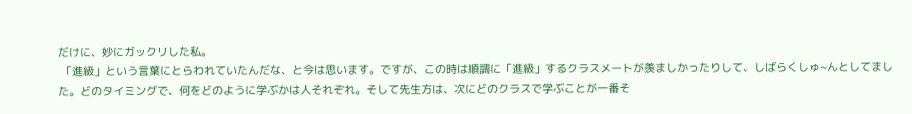だけに、妙にガックリした私。
 「進級」という言葉にとらわれていたんだな、と今は思います。ですが、この時は順調に「進級」するクラスメートが羨ましかったりして、しばらくしゅ~んとしてました。どのタイミングで、何をどのように学ぶかは人それぞれ。そして先生方は、次にどのクラスで学ぶことが一番そ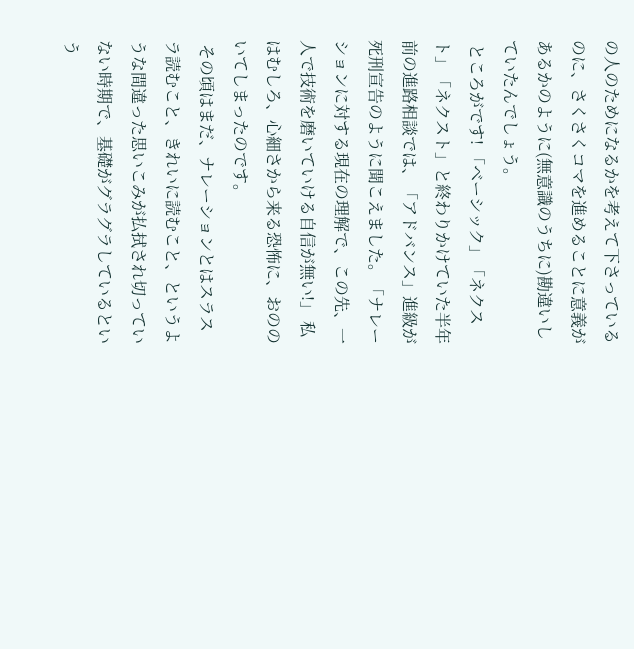の人のためになるかを考えて下さっているのに、さくさくコマを進めることに意義があるかのように(無意識のうちに)勘違いしていたんでしょう。
 ところがです! 「ベーシック」「ネクスト」「ネクスト」と終わりかけていた半年前の進路相談では、「アドバンス」進級が死刑宣告のように聞こえました。「ナレーションに対する現在の理解で、この先、一人で技術を磨いていける自信が無い!」 私はむしろ、心細さから来る恐怖に、おののいてしまったのです。
 その頃はまだ、ナレーションとはスラスラ読むこと、きれいに読むこと、というような間違った思いこみが払拭され切っていない時期で、基礎がグラグラしているという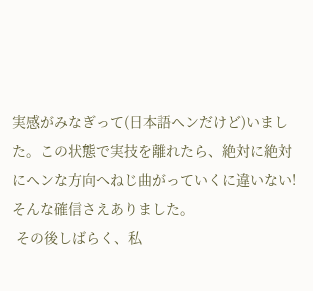実感がみなぎって(日本語ヘンだけど)いました。この状態で実技を離れたら、絶対に絶対にヘンな方向へねじ曲がっていくに違いない! そんな確信さえありました。
 その後しばらく、私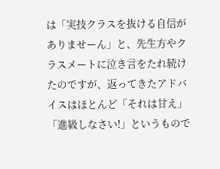は「実技クラスを抜ける自信がありませーん」と、先生方やクラスメートに泣き言をたれ続けたのですが、返ってきたアドバイスはほとんど「それは甘え」「進級しなさい!」というもので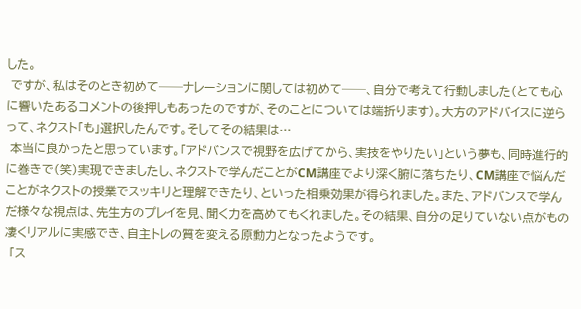した。
 ですが、私はそのとき初めて──ナレーションに関しては初めて──、自分で考えて行動しました(とても心に響いたあるコメントの後押しもあったのですが、そのことについては端折ります)。大方のアドバイスに逆らって、ネクスト「も」選択したんです。そしてその結果は…
 本当に良かったと思っています。「アドバンスで視野を広げてから、実技をやりたい」という夢も、同時進行的に巻きで(笑)実現できましたし、ネクストで学んだことがCM講座でより深く腑に落ちたり、CM講座で悩んだことがネクストの授業でスッキリと理解できたり、といった相乗効果が得られました。また、アドバンスで学んだ様々な視点は、先生方のプレイを見、聞く力を高めてもくれました。その結果、自分の足りていない点がもの凄くリアルに実感でき、自主トレの質を変える原動力となったようです。
 「ス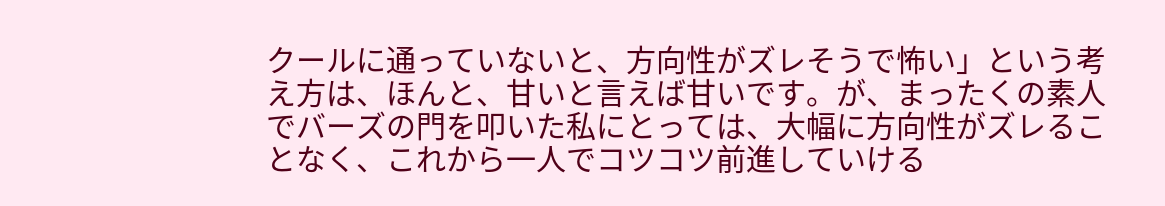クールに通っていないと、方向性がズレそうで怖い」という考え方は、ほんと、甘いと言えば甘いです。が、まったくの素人でバーズの門を叩いた私にとっては、大幅に方向性がズレることなく、これから一人でコツコツ前進していける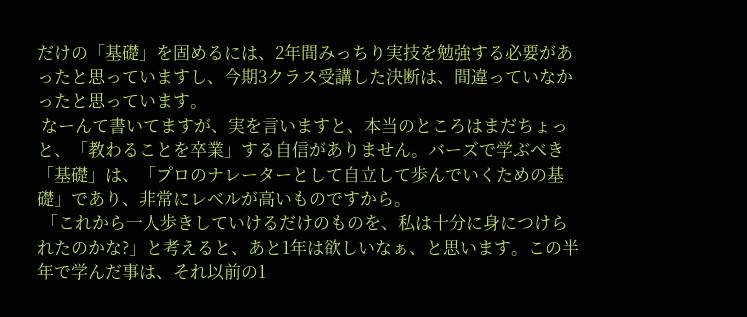だけの「基礎」を固めるには、2年間みっちり実技を勉強する必要があったと思っていますし、今期3クラス受講した決断は、間違っていなかったと思っています。
 なーんて書いてますが、実を言いますと、本当のところはまだちょっと、「教わることを卒業」する自信がありません。バーズで学ぶべき「基礎」は、「プロのナレーターとして自立して歩んでいくための基礎」であり、非常にレベルが高いものですから。
 「これから一人歩きしていけるだけのものを、私は十分に身につけられたのかな?」と考えると、あと1年は欲しいなぁ、と思います。この半年で学んだ事は、それ以前の1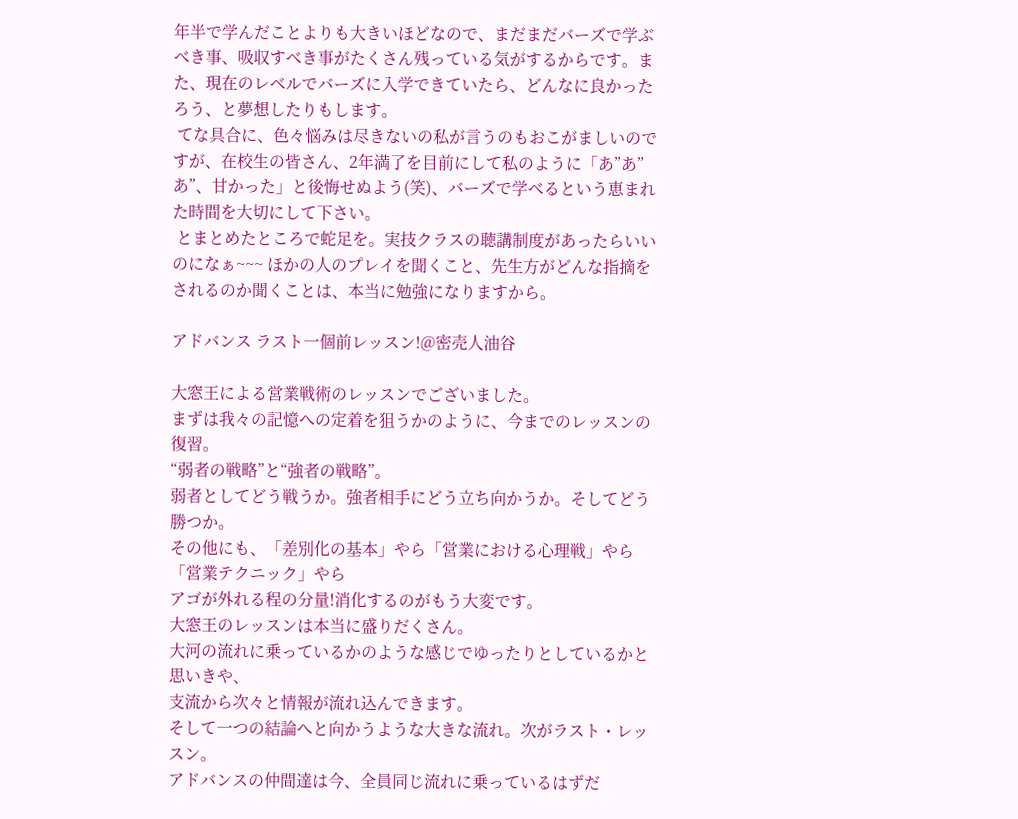年半で学んだことよりも大きいほどなので、まだまだバーズで学ぶべき事、吸収すべき事がたくさん残っている気がするからです。また、現在のレベルでバーズに入学できていたら、どんなに良かったろう、と夢想したりもします。
 てな具合に、色々悩みは尽きないの私が言うのもおこがましいのですが、在校生の皆さん、2年満了を目前にして私のように「あ”あ”あ”、甘かった」と後悔せぬよう(笑)、バーズで学べるという恵まれた時間を大切にして下さい。
 とまとめたところで蛇足を。実技クラスの聴講制度があったらいいのになぁ~~~ ほかの人のプレイを聞くこと、先生方がどんな指摘をされるのか聞くことは、本当に勉強になりますから。

アドバンス ラスト一個前レッスン!@密売人油谷

大窓王による営業戦術のレッスンでございました。
まずは我々の記憶への定着を狙うかのように、今までのレッスンの復習。
“弱者の戦略”と“強者の戦略”。
弱者としてどう戦うか。強者相手にどう立ち向かうか。そしてどう勝つか。
その他にも、「差別化の基本」やら「営業における心理戦」やら「営業テクニック」やら
アゴが外れる程の分量!消化するのがもう大変です。
大窓王のレッスンは本当に盛りだくさん。
大河の流れに乗っているかのような感じでゆったりとしているかと思いきや、
支流から次々と情報が流れ込んできます。
そして一つの結論へと向かうような大きな流れ。次がラスト・レッスン。
アドバンスの仲間達は今、全員同じ流れに乗っているはずだ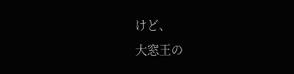けど、
大窓王の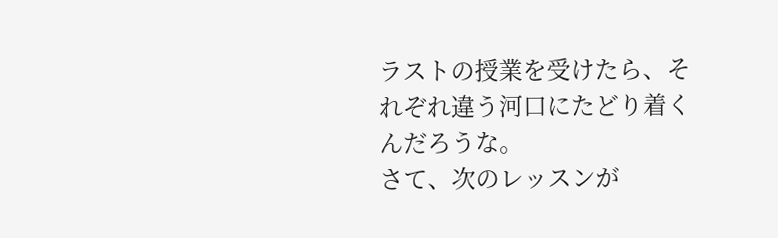ラストの授業を受けたら、それぞれ違う河口にたどり着くんだろうな。
さて、次のレッスンが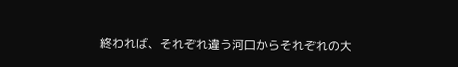終われば、それぞれ違う河口からそれぞれの大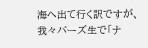海へ出て行く訳ですが、我々バーズ生で「ナ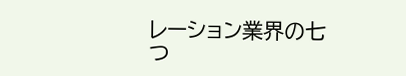レーション業界の七つ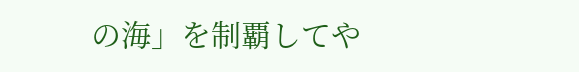の海」を制覇してや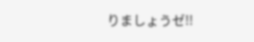りましょうゼ!!